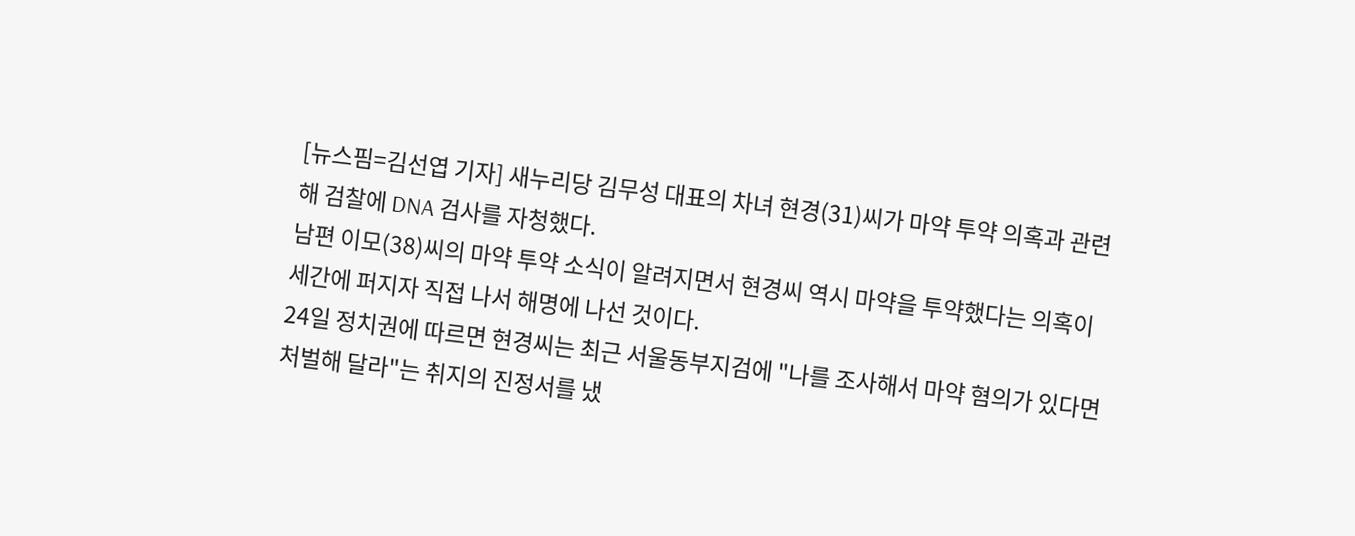[뉴스핌=김선엽 기자] 새누리당 김무성 대표의 차녀 현경(31)씨가 마약 투약 의혹과 관련해 검찰에 DNA 검사를 자청했다.
남편 이모(38)씨의 마약 투약 소식이 알려지면서 현경씨 역시 마약을 투약했다는 의혹이 세간에 퍼지자 직접 나서 해명에 나선 것이다.
24일 정치권에 따르면 현경씨는 최근 서울동부지검에 "나를 조사해서 마약 혐의가 있다면 처벌해 달라"는 취지의 진정서를 냈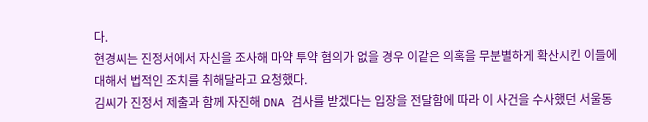다.
현경씨는 진정서에서 자신을 조사해 마약 투약 혐의가 없을 경우 이같은 의혹을 무분별하게 확산시킨 이들에 대해서 법적인 조치를 취해달라고 요청했다.
김씨가 진정서 제출과 함께 자진해 DNA 검사를 받겠다는 입장을 전달함에 따라 이 사건을 수사했던 서울동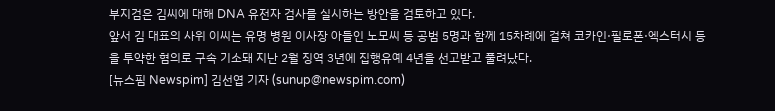부지검은 김씨에 대해 DNA 유전자 검사를 실시하는 방안을 검토하고 있다.
앞서 김 대표의 사위 이씨는 유명 병원 이사장 아들인 노모씨 등 공범 5명과 함께 15차례에 걸쳐 코카인·필로폰·엑스터시 등을 투약한 혐의로 구속 기소돼 지난 2월 징역 3년에 집행유예 4년을 선고받고 풀려났다.
[뉴스핌 Newspim] 김선엽 기자 (sunup@newspim.com)